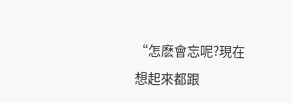“怎麽會忘呢?現在想起來都跟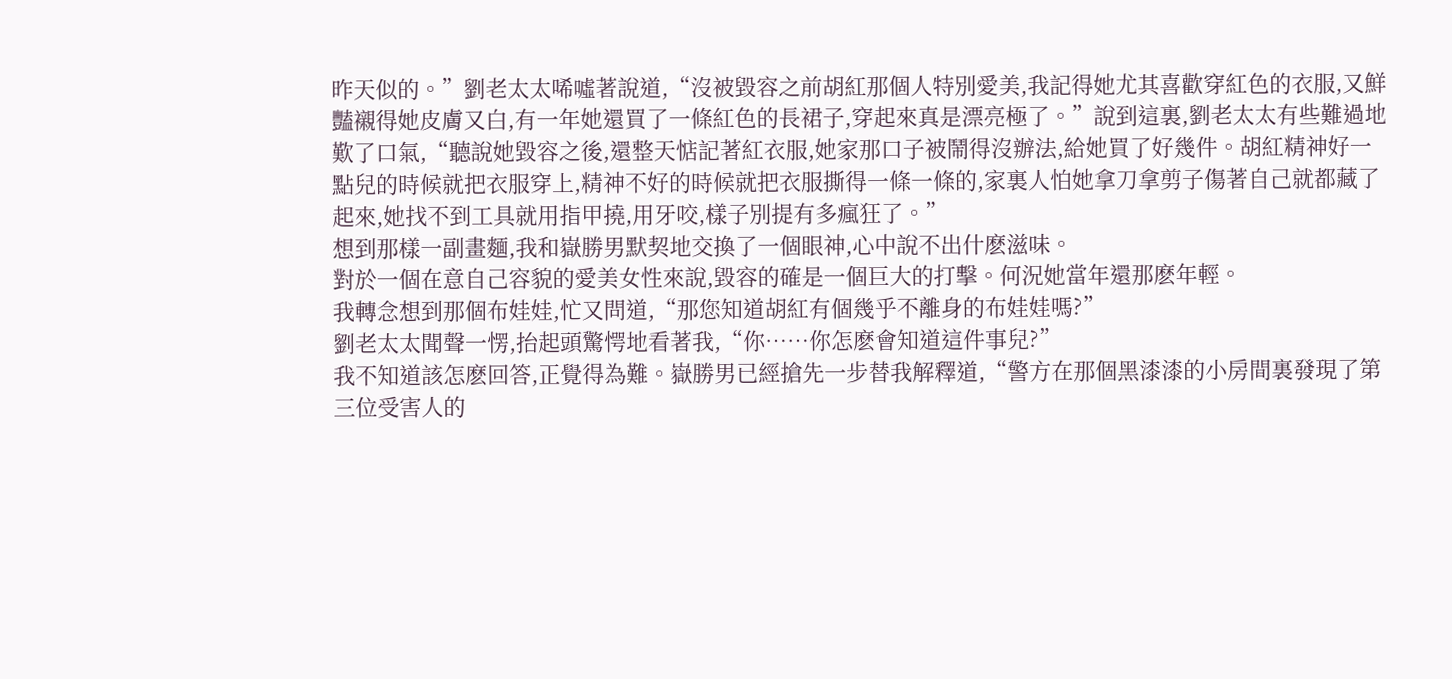昨天似的。”劉老太太唏噓著說道,“沒被毀容之前胡紅那個人特別愛美,我記得她尤其喜歡穿紅色的衣服,又鮮豔襯得她皮膚又白,有一年她還買了一條紅色的長裙子,穿起來真是漂亮極了。”說到這裏,劉老太太有些難過地歎了口氣,“聽說她毀容之後,還整天惦記著紅衣服,她家那口子被鬧得沒辦法,給她買了好幾件。胡紅精神好一點兒的時候就把衣服穿上,精神不好的時候就把衣服撕得一條一條的,家裏人怕她拿刀拿剪子傷著自己就都藏了起來,她找不到工具就用指甲撓,用牙咬,樣子別提有多瘋狂了。”
想到那樣一副畫麵,我和嶽勝男默契地交換了一個眼神,心中說不出什麽滋味。
對於一個在意自己容貌的愛美女性來說,毀容的確是一個巨大的打擊。何況她當年還那麽年輕。
我轉念想到那個布娃娃,忙又問道,“那您知道胡紅有個幾乎不離身的布娃娃嗎?”
劉老太太聞聲一愣,抬起頭驚愕地看著我,“你……你怎麽會知道這件事兒?”
我不知道該怎麽回答,正覺得為難。嶽勝男已經搶先一步替我解釋道,“警方在那個黑漆漆的小房間裏發現了第三位受害人的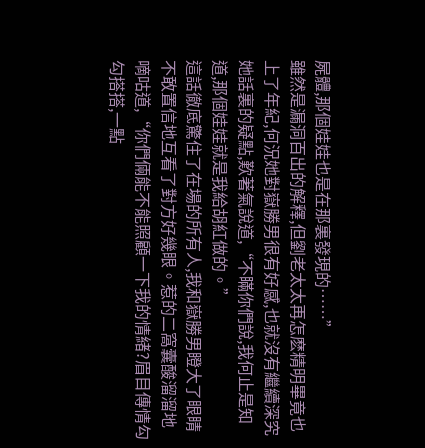屍體,那個娃娃也是在那裏發現的……”
雖然是漏洞百出的解釋,但劉老太太再怎麽精明畢竟也上了年紀,何況她對嶽勝男很有好感,也就沒有繼續深究她話裏的疑點,歎著氣說道,“不瞞你們說,我何止是知道,那個娃娃就是我給胡紅做的。”
這話徹底驚住了在場的所有人,我和嶽勝男瞪大了眼睛不敢置信地互看了對方好幾眼。惹的二窩囊酸溜溜地嘀咕道,“你們倆能不能照顧一下我的情緒?眉目傳情勾勾搭搭,一點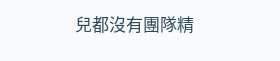兒都沒有團隊精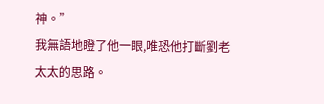神。”
我無語地瞪了他一眼,唯恐他打斷劉老太太的思路。